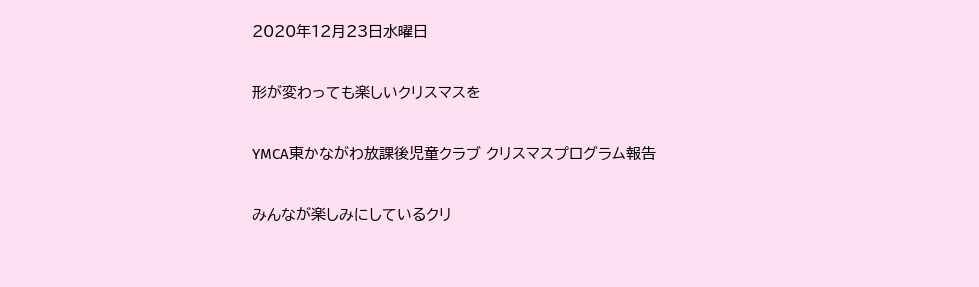2020年12月23日水曜日

形が変わっても楽しいクリスマスを

YMCA東かながわ放課後児童クラブ クリスマスプログラム報告

みんなが楽しみにしているクリ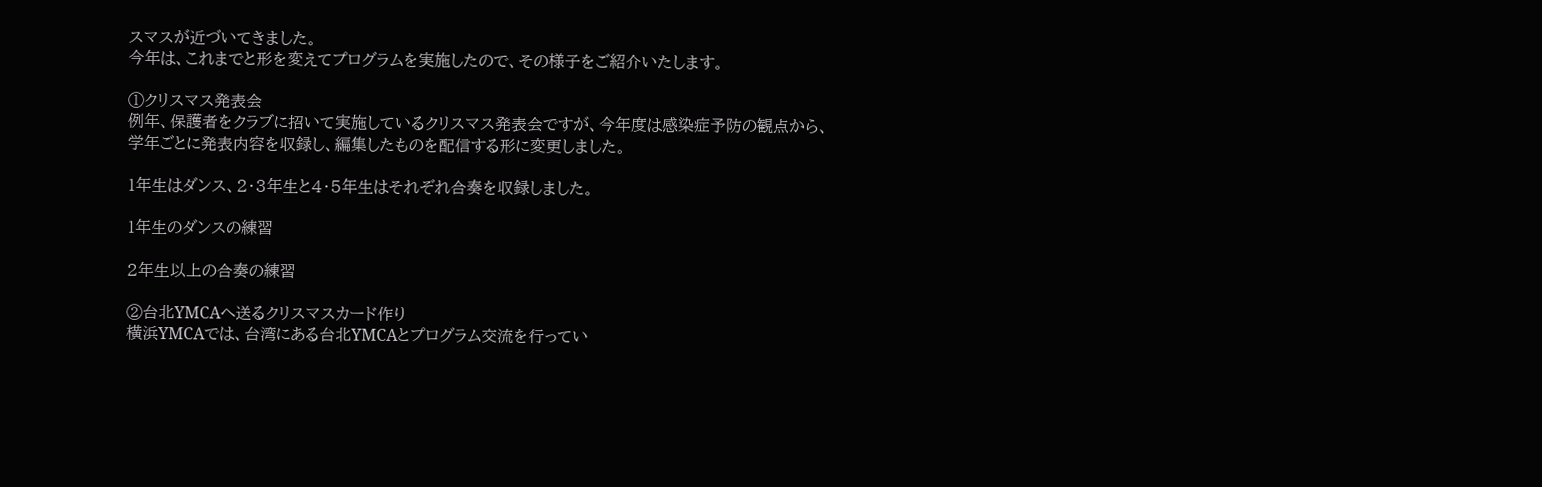スマスが近づいてきました。
今年は、これまでと形を変えてプログラムを実施したので、その様子をご紹介いたします。

①クリスマス発表会
例年、保護者をクラブに招いて実施しているクリスマス発表会ですが、今年度は感染症予防の観点から、学年ごとに発表内容を収録し、編集したものを配信する形に変更しました。

1年生はダンス、2・3年生と4・5年生はそれぞれ合奏を収録しました。

1年生のダンスの練習

2年生以上の合奏の練習

②台北YMCAへ送るクリスマスカード作り
横浜YMCAでは、台湾にある台北YMCAとプログラム交流を行ってい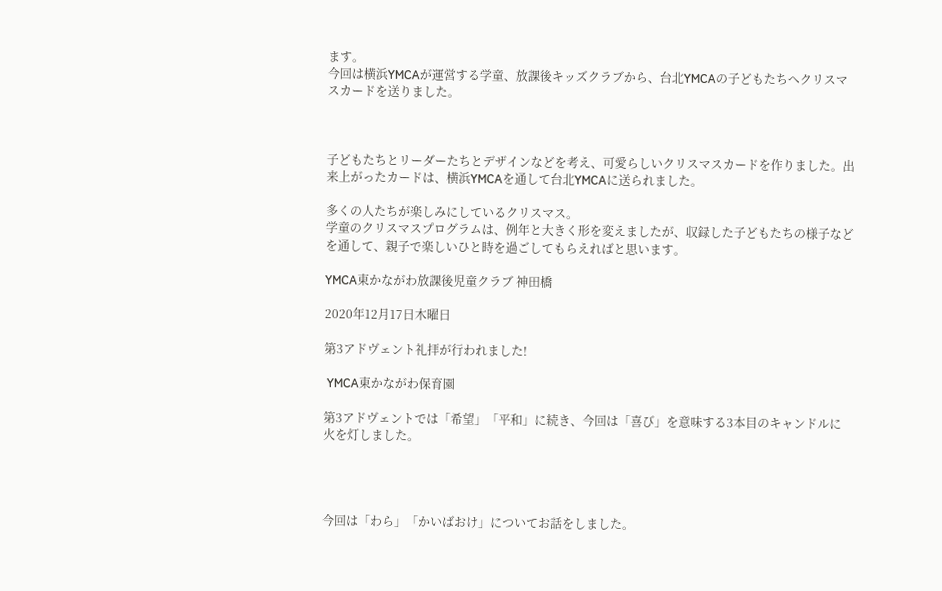ます。
今回は横浜YMCAが運営する学童、放課後キッズクラブから、台北YMCAの子どもたちへクリスマスカードを送りました。



子どもたちとリーダーたちとデザインなどを考え、可愛らしいクリスマスカードを作りました。出来上がったカードは、横浜YMCAを通して台北YMCAに送られました。

多くの人たちが楽しみにしているクリスマス。
学童のクリスマスプログラムは、例年と大きく形を変えましたが、収録した子どもたちの様子などを通して、親子で楽しいひと時を過ごしてもらえればと思います。

YMCA東かながわ放課後児童クラブ 神田橋

2020年12月17日木曜日

第3アドヴェント礼拝が行われました!

 YMCA東かながわ保育園

第3アドヴェントでは「希望」「平和」に続き、今回は「喜び」を意味する3本目のキャンドルに火を灯しました。




今回は「わら」「かいばおけ」についてお話をしました。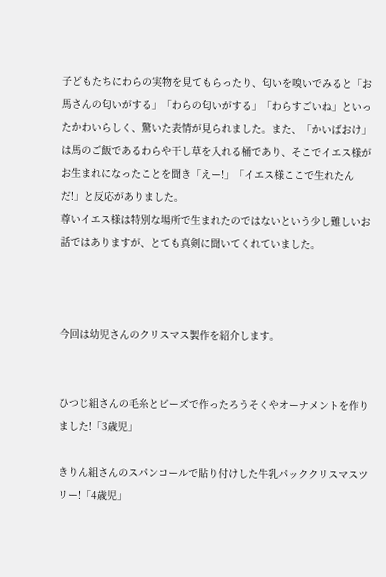子どもたちにわらの実物を見てもらったり、匂いを嗅いでみると「お馬さんの匂いがする」「わらの匂いがする」「わらすごいね」といったかわいらしく、驚いた表情が見られました。また、「かいばおけ」は馬のご飯であるわらや干し草を入れる桶であり、そこでイエス様がお生まれになったことを聞き「えー!」「イエス様ここで生れたんだ!」と反応がありました。
尊いイエス様は特別な場所で生まれたのではないという少し難しいお話ではありますが、とても真剣に聞いてくれていました。



今回は幼児さんのクリスマス製作を紹介します。


ひつじ組さんの毛糸とビーズで作ったろうそくやオーナメントを作りました!「3歳児」

きりん組さんのスパンコールで貼り付けした牛乳パッククリスマスツリー!「4歳児」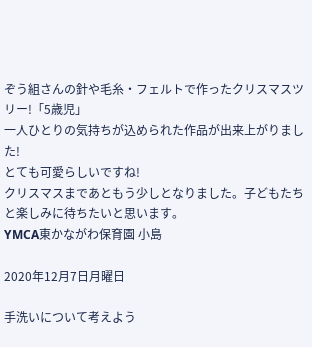ぞう組さんの針や毛糸・フェルトで作ったクリスマスツリー!「5歳児」
一人ひとりの気持ちが込められた作品が出来上がりました!
とても可愛らしいですね!
クリスマスまであともう少しとなりました。子どもたちと楽しみに待ちたいと思います。
YMCA東かながわ保育園 小島

2020年12月7日月曜日

手洗いについて考えよう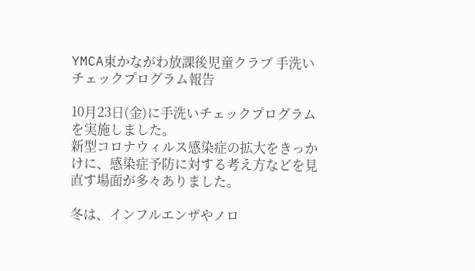YMCA東かながわ放課後児童クラブ 手洗いチェックプログラム報告

10月23日(金)に手洗いチェックプログラムを実施しました。
新型コロナウィルス感染症の拡大をきっかけに、感染症予防に対する考え方などを見直す場面が多々ありました。

冬は、インフルエンザやノロ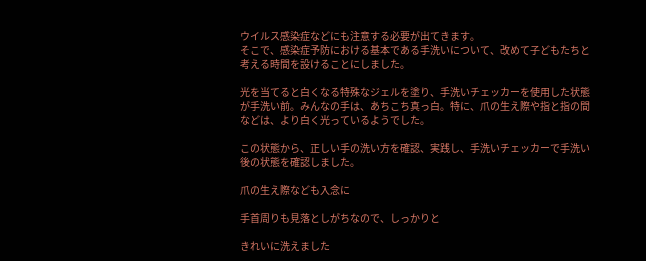ウイルス感染症などにも注意する必要が出てきます。
そこで、感染症予防における基本である手洗いについて、改めて子どもたちと考える時間を設けることにしました。

光を当てると白くなる特殊なジェルを塗り、手洗いチェッカーを使用した状態が手洗い前。みんなの手は、あちこち真っ白。特に、爪の生え際や指と指の間などは、より白く光っているようでした。

この状態から、正しい手の洗い方を確認、実践し、手洗いチェッカーで手洗い後の状態を確認しました。

爪の生え際なども入念に

手首周りも見落としがちなので、しっかりと

きれいに洗えました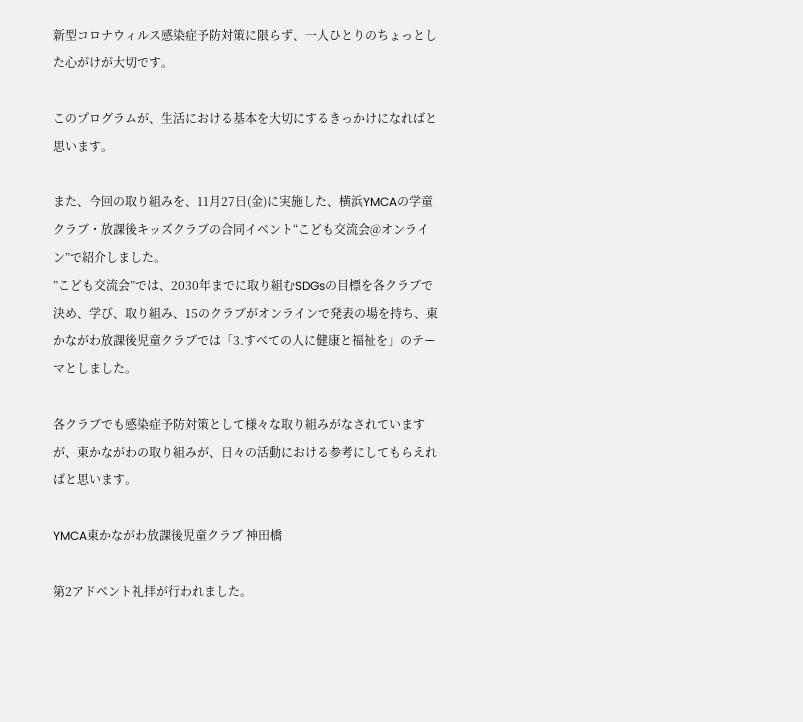新型コロナウィルス感染症予防対策に限らず、一人ひとりのちょっとした心がけが大切です。

このプログラムが、生活における基本を大切にするきっかけになればと思います。

また、今回の取り組みを、11月27日(金)に実施した、横浜YMCAの学童クラブ・放課後キッズクラブの合同イベント“こども交流会@オンライン”で紹介しました。
”こども交流会”では、2030年までに取り組むSDGsの目標を各クラブで決め、学び、取り組み、15のクラブがオンラインで発表の場を持ち、東かながわ放課後児童クラブでは「3.すべての人に健康と福祉を」のテーマとしました。

各クラブでも感染症予防対策として様々な取り組みがなされていますが、東かながわの取り組みが、日々の活動における参考にしてもらえればと思います。

YMCA東かながわ放課後児童クラブ 神田橋

第2アドベント礼拝が行われました。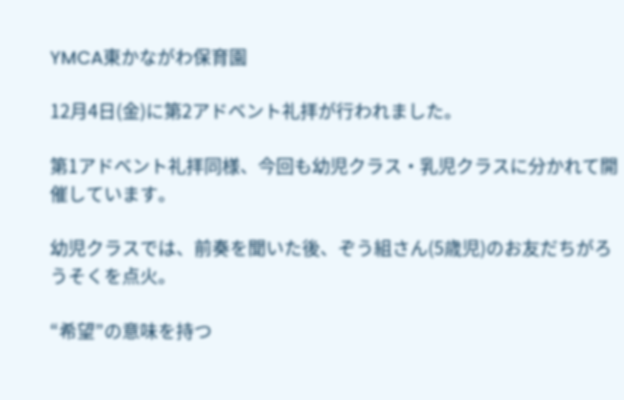YMCA東かながわ保育園

12月4日(金)に第2アドベント礼拝が行われました。

第1アドベント礼拝同様、今回も幼児クラス・乳児クラスに分かれて開催しています。

幼児クラスでは、前奏を聞いた後、ぞう組さん(5歳児)のお友だちがろうそくを点火。

“希望”の意味を持つ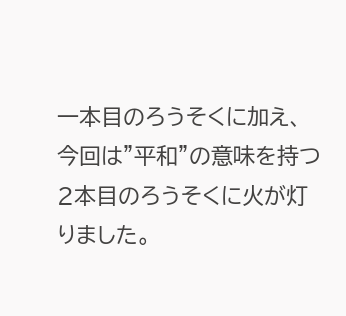一本目のろうそくに加え、今回は”平和”の意味を持つ2本目のろうそくに火が灯りました。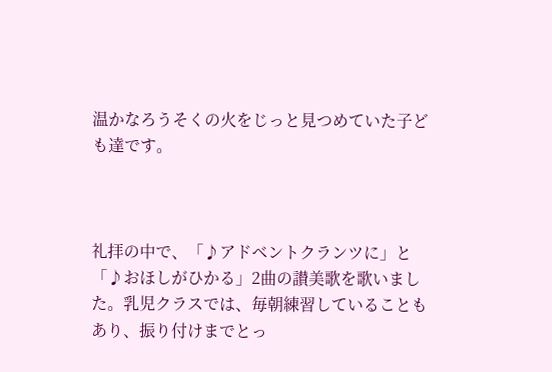温かなろうそくの火をじっと見つめていた子ども達です。



礼拝の中で、「♪アドベントクランツに」と「♪おほしがひかる」2曲の讃美歌を歌いました。乳児クラスでは、毎朝練習していることもあり、振り付けまでとっ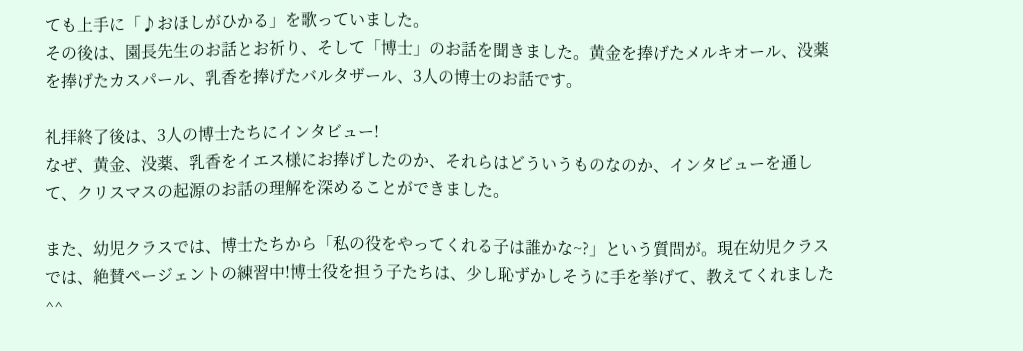ても上手に「♪おほしがひかる」を歌っていました。
その後は、園長先生のお話とお祈り、そして「博士」のお話を聞きました。黄金を捧げたメルキオール、没薬を捧げたカスパール、乳香を捧げたバルタザール、3人の博士のお話です。

礼拝終了後は、3人の博士たちにインタビュー!
なぜ、黄金、没薬、乳香をイエス様にお捧げしたのか、それらはどういうものなのか、インタビューを通して、クリスマスの起源のお話の理解を深めることができました。

また、幼児クラスでは、博士たちから「私の役をやってくれる子は誰かな~?」という質問が。現在幼児クラスでは、絶賛ページェントの練習中!博士役を担う子たちは、少し恥ずかしそうに手を挙げて、教えてくれました^^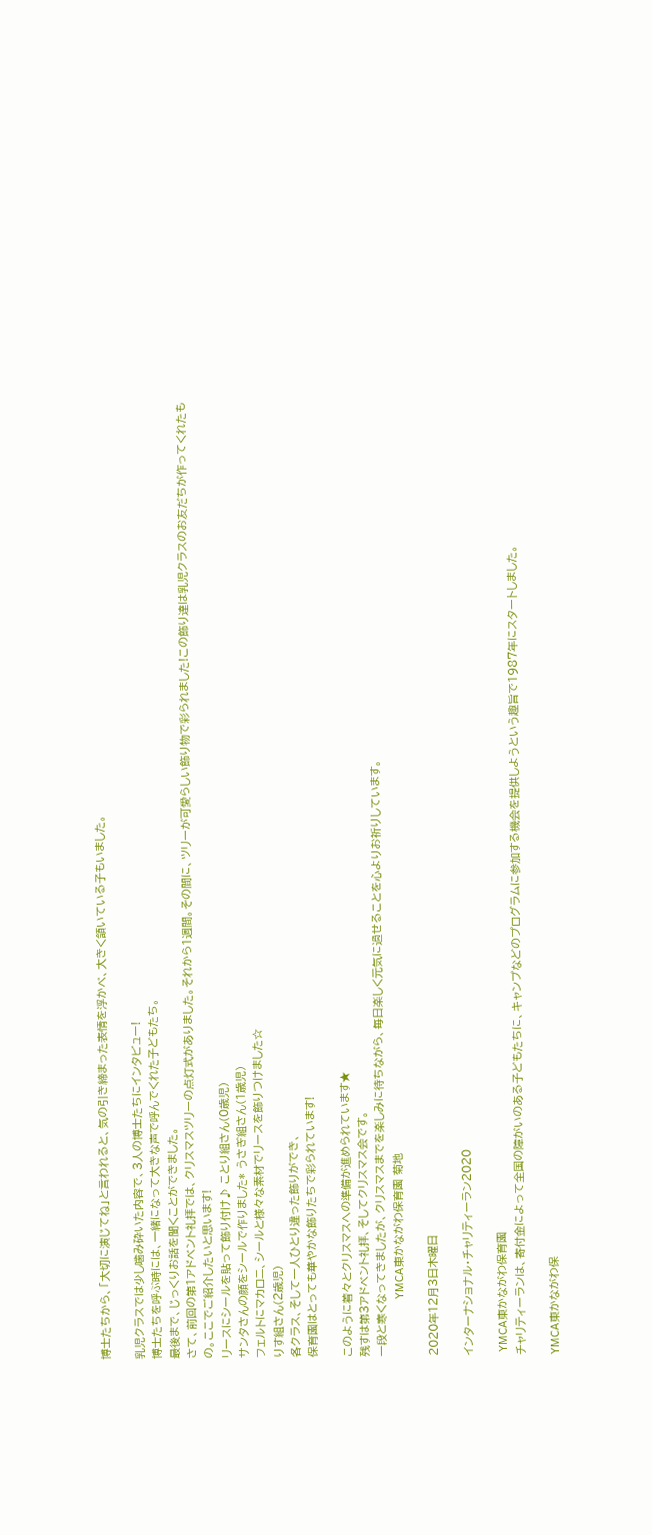博士たちから、「大切に演じてね」と言われると、気の引き締まった表情を浮かべ、大きく頷いている子もいました。

乳児クラスでは少し噛み砕いた内容で、3人の博士たちにインタビュー!
博士たちを呼ぶ時には、一緒になって大きな声で呼んでくれた子どもたち。
最後まで、じっくりお話を聞くことができました。
さて、前回の第1アドベント礼拝では、クリスマスツリーの点灯式がありました。それから1週間。その間に、ツリーが可愛らしい飾り物で彩られました!この飾り達は乳児クラスのお友だちが作ってくれたもの。ここでご紹介したいと思います!
リースにシールを貼って飾り付け♪ ことり組さん(0歳児)
サンタさんの顔をシールで作りました* うさぎ組さん(1歳児)
フェルトにマカロニ、シールと様々な素材でリースを飾りつけました☆
りす組さん(2歳児)
各クラス、そして一人ひとり違った飾りができ、
保育園はとっても華やかな飾りたちで彩られています!

このように着々とクリスマスへの準備が進められています★
残すは第3アドベント礼拝、そしてクリスマス会です。
一段と寒くなってきましたが、クリスマスまでを楽しみに待ちながら、毎日楽しく元気に過せることを心よりお祈りしています。
                   YMCA東かながわ保育園 菊地

2020年12月3日木曜日

インターナショナル・チャリティーラン2020

 YMCA東かながわ保育園
チャリティーランは、寄付金によって全国の障がいのある子どもたちに、キャンプなどのプログラムに参加する機会を提供しようという趣旨で1987年にスタートしました。

YMCA東かながわ保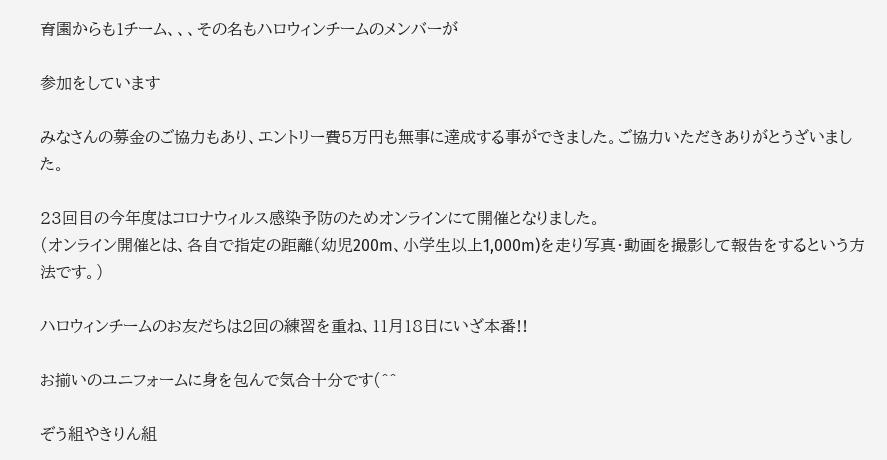育園からも1チーム、、、その名もハロウィンチームのメンバーが

参加をしています

みなさんの募金のご協力もあり、エントリー費5万円も無事に達成する事ができました。ご協力いただきありがとうざいました。

23回目の今年度はコロナウィルス感染予防のためオンラインにて開催となりました。
(オンライン開催とは、各自で指定の距離(幼児200m、小学生以上1,000m)を走り写真・動画を撮影して報告をするという方法です。)

ハロウィンチームのお友だちは2回の練習を重ね、11月18日にいざ本番!!

お揃いのユニフォームに身を包んで気合十分です(^^

ぞう組やきりん組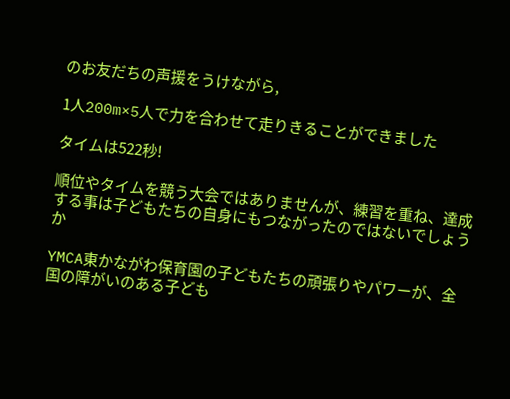のお友だちの声援をうけながら,

1人200m×5人で力を合わせて走りきることができました

タイムは522秒!

順位やタイムを競う大会ではありませんが、練習を重ね、達成する事は子どもたちの自身にもつながったのではないでしょうか

YMCA東かながわ保育園の子どもたちの頑張りやパワーが、全国の障がいのある子ども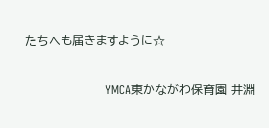たちへも届きますように☆

                    YMCA東かながわ保育園 井淵